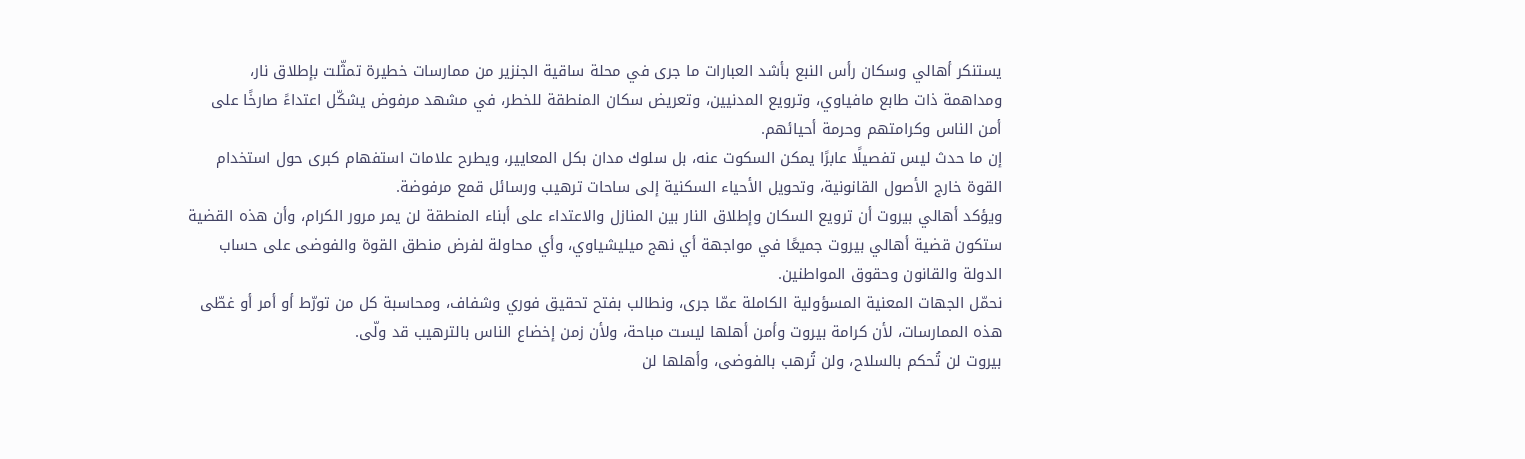يستنكر أهالي وسكان رأس النبع بأشد العبارات ما جرى في محلة ساقية الجنزير من ممارسات خطيرة تمثّلت بإطلاق نار، ومداهمة ذات طابع مافياوي، وترويع المدنيين، وتعريض سكان المنطقة للخطر، في مشهد مرفوض يشكّل اعتداءً صارخًا على أمن الناس وكرامتهم وحرمة أحيائهم.
إن ما حدث ليس تفصيلًا عابرًا يمكن السكوت عنه، بل سلوك مدان بكل المعايير، ويطرح علامات استفهام كبرى حول استخدام القوة خارج الأصول القانونية، وتحويل الأحياء السكنية إلى ساحات ترهيب ورسائل قمع مرفوضة.
ويؤكد أهالي بيروت أن ترويع السكان وإطلاق النار بين المنازل والاعتداء على أبناء المنطقة لن يمر مرور الكرام، وأن هذه القضية ستكون قضية أهالي بيروت جميعًا في مواجهة أي نهج ميليشياوي، وأي محاولة لفرض منطق القوة والفوضى على حساب الدولة والقانون وحقوق المواطنين.
نحمّل الجهات المعنية المسؤولية الكاملة عمّا جرى، ونطالب بفتح تحقيق فوري وشفاف، ومحاسبة كل من تورّط أو أمر أو غطّى هذه الممارسات، لأن كرامة بيروت وأمن أهلها ليست مباحة، ولأن زمن إخضاع الناس بالترهيب قد ولّى.
بيروت لن تُحكم بالسلاح، ولن تُرهب بالفوضى، وأهلها لن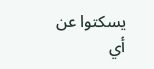يسكتوا عن أي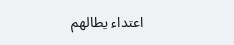اعتداء يطالهم